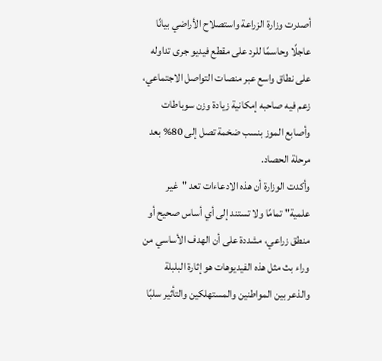أصدرت وزارة الزراعة واستصلاح الأراضي بيانًا عاجلًا وحاسمًا للرد على مقطع فيديو جرى تداوله على نطاق واسع عبر منصات التواصل الاجتماعي، زعم فيه صاحبه إمكانية زيادة وزن سوباطات وأصابع الموز بنسب ضخمة تصل إلى 80% بعد مرحلة الحصاد.
وأكدت الوزارة أن هذه الادعاءات تعد "غير علمية" تمامًا ولا تستند إلى أي أساس صحيح أو منطق زراعي، مشددة على أن الهدف الأساسي من وراء بث مثل هذه الفيديوهات هو إثارة البلبلة والذعر بين المواطنين والمستهلكين والتأثير سلبًا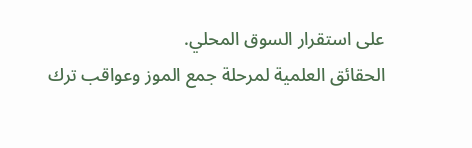على استقرار السوق المحلي.
الحقائق العلمية لمرحلة جمع الموز وعواقب ترك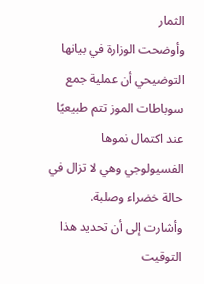الثمار
وأوضحت الوزارة في بيانها التوضيحي أن عملية جمع سوباطات الموز تتم طبيعيًا عند اكتمال نموها الفسيولوجي وهي لا تزال في حالة خضراء وصلبة.
وأشارت إلى أن تحديد هذا التوقيت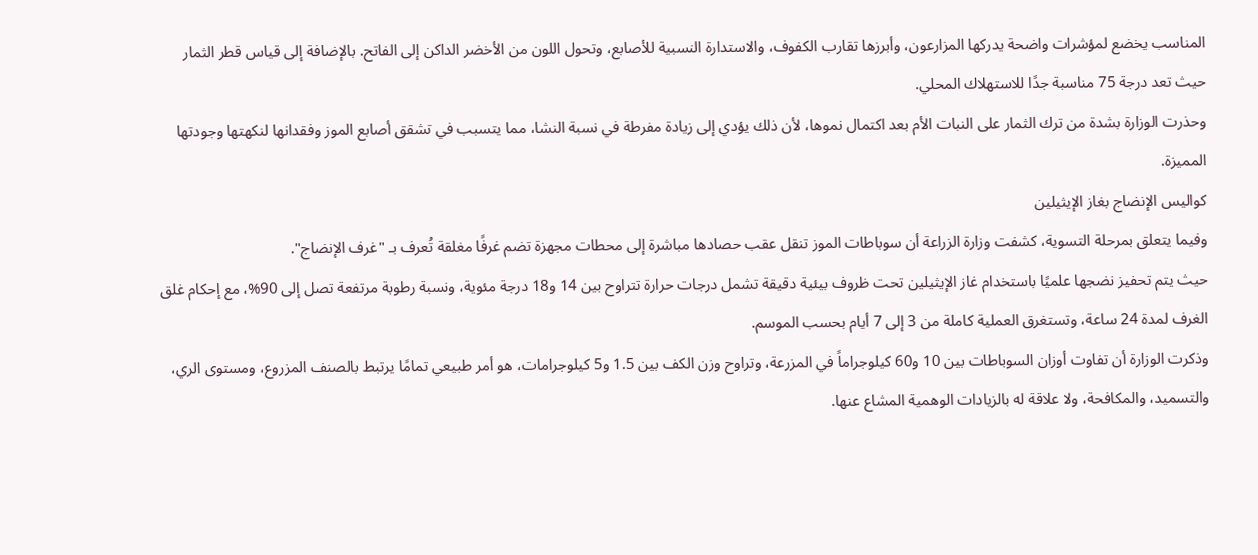المناسب يخضع لمؤشرات واضحة يدركها المزارعون، وأبرزها تقارب الكفوف، والاستدارة النسبية للأصابع، وتحول اللون من الأخضر الداكن إلى الفاتح. بالإضافة إلى قياس قطر الثمار حيث تعد درجة 75 مناسبة جدًا للاستهلاك المحلي.
وحذرت الوزارة بشدة من ترك الثمار على النبات الأم بعد اكتمال نموها، لأن ذلك يؤدي إلى زيادة مفرطة في نسبة النشا، مما يتسبب في تشقق أصابع الموز وفقدانها لنكهتها وجودتها المميزة.
كواليس الإنضاج بغاز الإيثيلين
وفيما يتعلق بمرحلة التسوية، كشفت وزارة الزراعة أن سوباطات الموز تنقل عقب حصادها مباشرة إلى محطات مجهزة تضم غرفًا مغلقة تُعرف بـ "غرف الإنضاج".
حيث يتم تحفيز نضجها علميًا باستخدام غاز الإيثيلين تحت ظروف بيئية دقيقة تشمل درجات حرارة تتراوح بين 14 و18 درجة مئوية، ونسبة رطوبة مرتفعة تصل إلى 90%، مع إحكام غلق الغرف لمدة 24 ساعة، وتستغرق العملية كاملة من 3 إلى 7 أيام بحسب الموسم.
وذكرت الوزارة أن تفاوت أوزان السوباطات بين 10 و60 كيلوجراماً في المزرعة، وتراوح وزن الكف بين 1.5 و5 كيلوجرامات، هو أمر طبيعي تمامًا يرتبط بالصنف المزروع، ومستوى الري، والتسميد، والمكافحة، ولا علاقة له بالزيادات الوهمية المشاع عنها.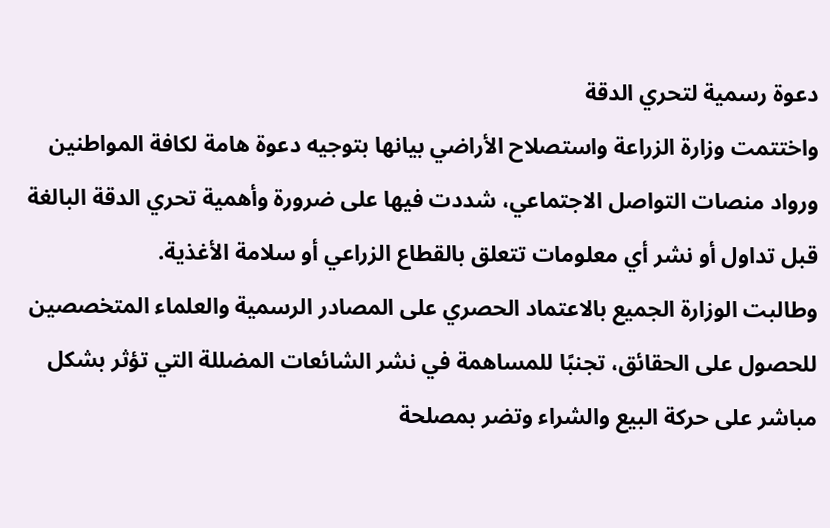دعوة رسمية لتحري الدقة
واختتمت وزارة الزراعة واستصلاح الأراضي بيانها بتوجيه دعوة هامة لكافة المواطنين ورواد منصات التواصل الاجتماعي، شددت فيها على ضرورة وأهمية تحري الدقة البالغة قبل تداول أو نشر أي معلومات تتعلق بالقطاع الزراعي أو سلامة الأغذية.
وطالبت الوزارة الجميع بالاعتماد الحصري على المصادر الرسمية والعلماء المتخصصين للحصول على الحقائق، تجنبًا للمساهمة في نشر الشائعات المضللة التي تؤثر بشكل مباشر على حركة البيع والشراء وتضر بمصلحة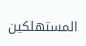المستهلكين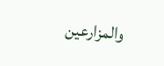والمزارعين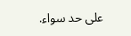على حد سواء.